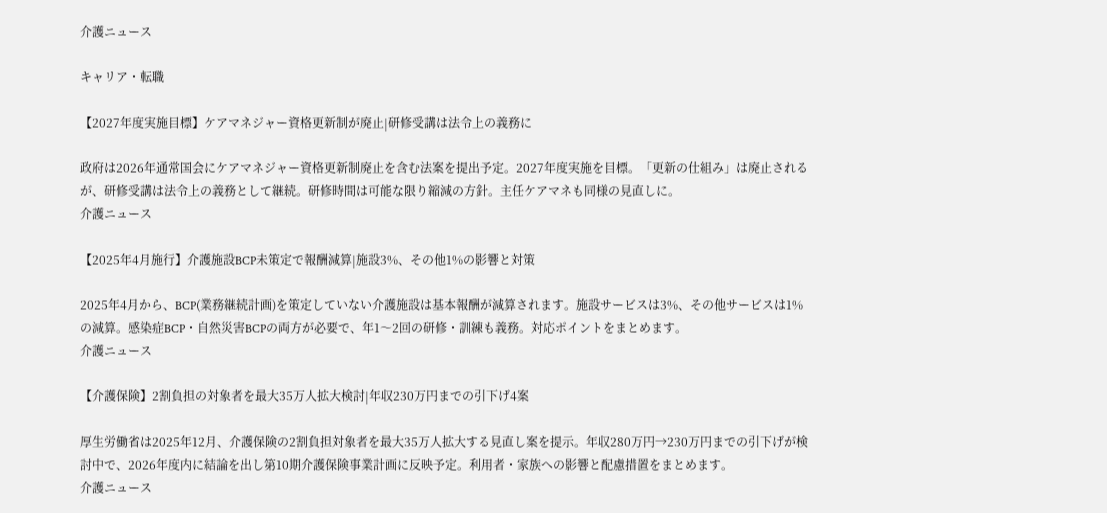介護ニュース

キャリア・転職

【2027年度実施目標】ケアマネジャー資格更新制が廃止|研修受講は法令上の義務に

政府は2026年通常国会にケアマネジャー資格更新制廃止を含む法案を提出予定。2027年度実施を目標。「更新の仕組み」は廃止されるが、研修受講は法令上の義務として継続。研修時間は可能な限り縮減の方針。主任ケアマネも同様の見直しに。
介護ニュース

【2025年4月施行】介護施設BCP未策定で報酬減算|施設3%、その他1%の影響と対策

2025年4月から、BCP(業務継続計画)を策定していない介護施設は基本報酬が減算されます。施設サービスは3%、その他サービスは1%の減算。感染症BCP・自然災害BCPの両方が必要で、年1〜2回の研修・訓練も義務。対応ポイントをまとめます。
介護ニュース

【介護保険】2割負担の対象者を最大35万人拡大検討|年収230万円までの引下げ4案

厚生労働省は2025年12月、介護保険の2割負担対象者を最大35万人拡大する見直し案を提示。年収280万円→230万円までの引下げが検討中で、2026年度内に結論を出し第10期介護保険事業計画に反映予定。利用者・家族への影響と配慮措置をまとめます。
介護ニュース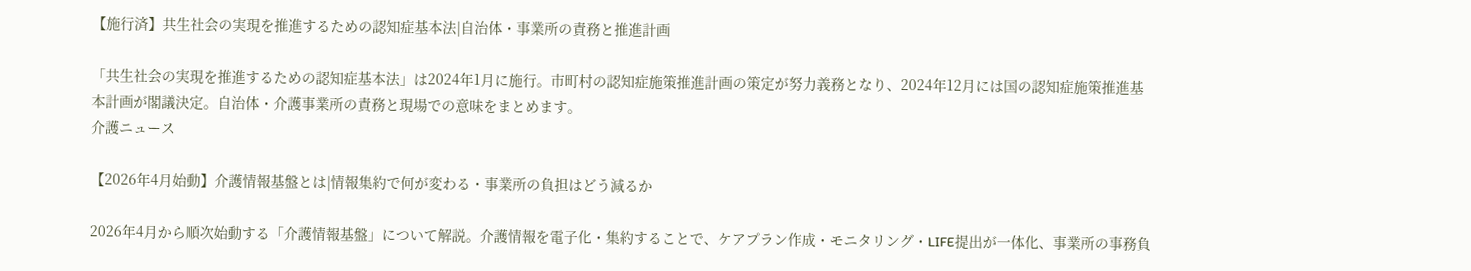【施行済】共生社会の実現を推進するための認知症基本法|自治体・事業所の責務と推進計画

「共生社会の実現を推進するための認知症基本法」は2024年1月に施行。市町村の認知症施策推進計画の策定が努力義務となり、2024年12月には国の認知症施策推進基本計画が閣議決定。自治体・介護事業所の責務と現場での意味をまとめます。
介護ニュース

【2026年4月始動】介護情報基盤とは|情報集約で何が変わる・事業所の負担はどう減るか

2026年4月から順次始動する「介護情報基盤」について解説。介護情報を電子化・集約することで、ケアプラン作成・モニタリング・LIFE提出が一体化、事業所の事務負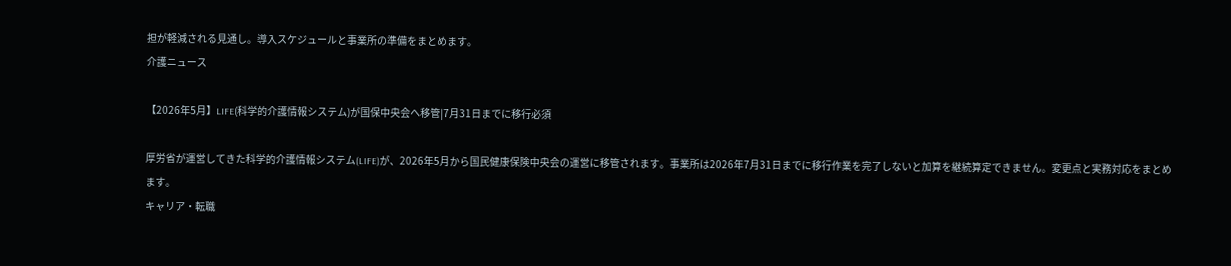担が軽減される見通し。導入スケジュールと事業所の準備をまとめます。
介護ニュース

【2026年5月】LIFE(科学的介護情報システム)が国保中央会へ移管|7月31日までに移行必須

厚労省が運営してきた科学的介護情報システム(LIFE)が、2026年5月から国民健康保険中央会の運営に移管されます。事業所は2026年7月31日までに移行作業を完了しないと加算を継続算定できません。変更点と実務対応をまとめます。
キャリア・転職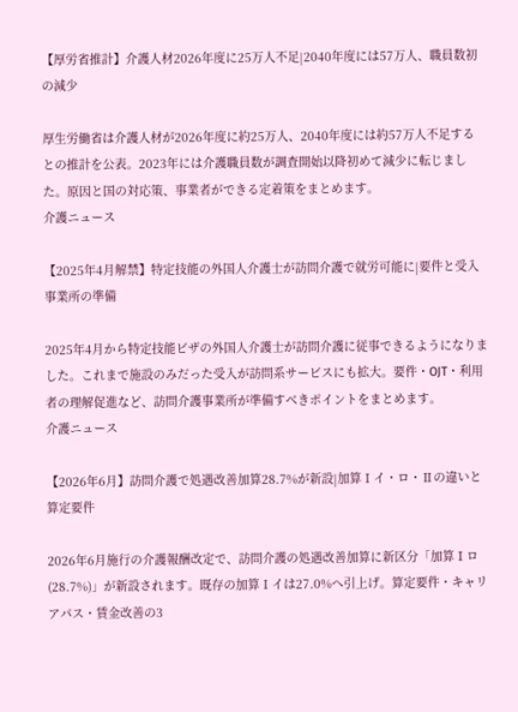【厚労省推計】介護人材2026年度に25万人不足|2040年度には57万人、職員数初の減少

厚生労働省は介護人材が2026年度に約25万人、2040年度には約57万人不足するとの推計を公表。2023年には介護職員数が調査開始以降初めて減少に転じました。原因と国の対応策、事業者ができる定着策をまとめます。
介護ニュース

【2025年4月解禁】特定技能の外国人介護士が訪問介護で就労可能に|要件と受入事業所の準備

2025年4月から特定技能ビザの外国人介護士が訪問介護に従事できるようになりました。これまで施設のみだった受入が訪問系サービスにも拡大。要件・OJT・利用者の理解促進など、訪問介護事業所が準備すべきポイントをまとめます。
介護ニュース

【2026年6月】訪問介護で処遇改善加算28.7%が新設|加算Ⅰイ・ロ・Ⅱの違いと算定要件

2026年6月施行の介護報酬改定で、訪問介護の処遇改善加算に新区分「加算Ⅰロ(28.7%)」が新設されます。既存の加算Ⅰイは27.0%へ引上げ。算定要件・キャリアパス・賃金改善の3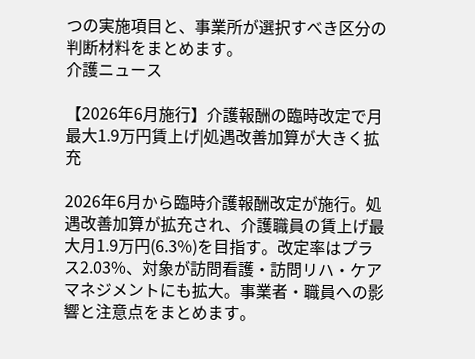つの実施項目と、事業所が選択すべき区分の判断材料をまとめます。
介護ニュース

【2026年6月施行】介護報酬の臨時改定で月最大1.9万円賃上げ|処遇改善加算が大きく拡充

2026年6月から臨時介護報酬改定が施行。処遇改善加算が拡充され、介護職員の賃上げ最大月1.9万円(6.3%)を目指す。改定率はプラス2.03%、対象が訪問看護・訪問リハ・ケアマネジメントにも拡大。事業者・職員への影響と注意点をまとめます。